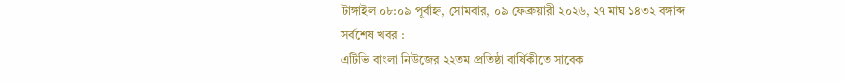টাঙ্গাইল ০৮:০৯ পূর্বাহ্ন, সোমবার, ০৯ ফেব্রুয়ারী ২০২৬, ২৭ মাঘ ১৪৩২ বঙ্গাব্দ
সর্বশেষ খবর :
এটিভি বাংলা নিউজের ২২তম প্রতিষ্ঠা বার্ষিকীতে সাবেক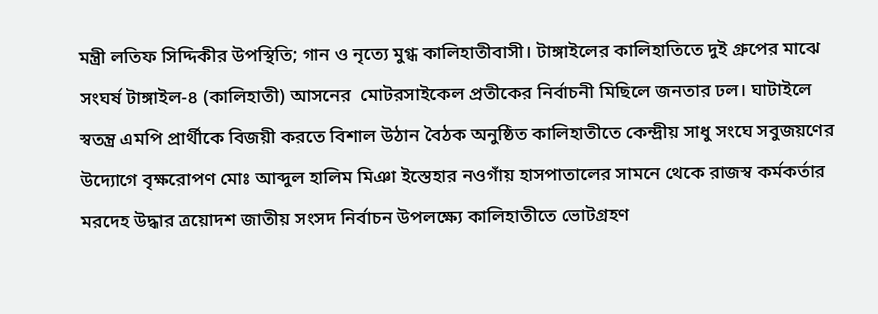মন্ত্রী লতিফ সিদ্দিকীর উপস্থিতি; গান ও নৃত্যে মুগ্ধ কালিহাতীবাসী। টাঙ্গাইলের কালিহাতিতে দুই গ্রুপের মাঝে সংঘর্ষ টাঙ্গাইল-৪ (কালিহাতী) আসনের  মোটরসাইকেল প্রতীকের নির্বাচনী মিছিলে জনতার ঢল। ঘাটাইলে স্বতন্ত্র এমপি প্রার্থীকে বিজয়ী করতে বিশাল উঠান বৈঠক অনুষ্ঠিত কালিহাতীতে কেন্দ্রীয় সাধু সংঘে সবুজয়ণের উদ্যোগে বৃক্ষরোপণ মোঃ আব্দুল হালিম মিঞা ইস্তেহার নওগাঁয় হাসপাতালের সামনে থেকে রাজস্ব কর্মকর্তার মরদেহ উদ্ধার ত্রয়োদশ জাতীয় সংসদ নির্বাচন উপলক্ষ্যে কালিহাতীতে ভোটগ্রহণ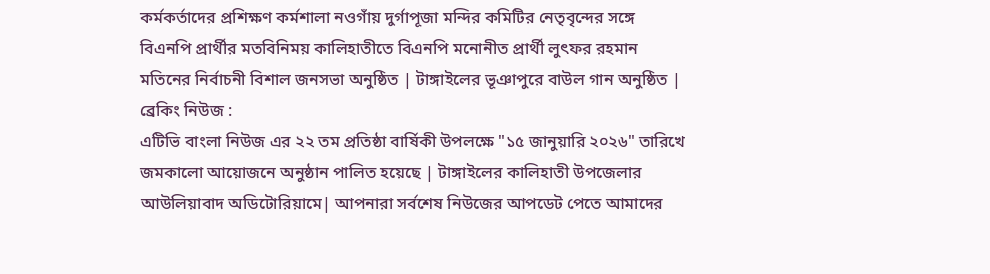কর্মকর্তাদের প্রশিক্ষণ কর্মশালা নওগাঁয় দুর্গাপূজা মন্দির কমিটির নেতৃবৃন্দের সঙ্গে বিএনপি প্রার্থীর মতবিনিময় কালিহাতীতে বিএনপি মনোনীত প্রার্থী লুৎফর রহমান মতিনের নির্বাচনী বিশাল জনসভা অনুষ্ঠিত | টাঙ্গাইলের ভূঞাপুরে বাউল গান অনুষ্ঠিত |
ব্রেকিং নিউজ :
এটিভি বাংলা নিউজ এর ২২ তম প্রতিষ্ঠা বার্ষিকী উপলক্ষে "১৫ জানুয়ারি ২০২৬" তারিখে  জমকালো আয়োজনে অনুষ্ঠান পালিত হয়েছে | টাঙ্গাইলের কালিহাতী উপজেলার আউলিয়াবাদ অডিটোরিয়ামে| আপনারা সর্বশেষ নিউজের আপডেট পেতে আমাদের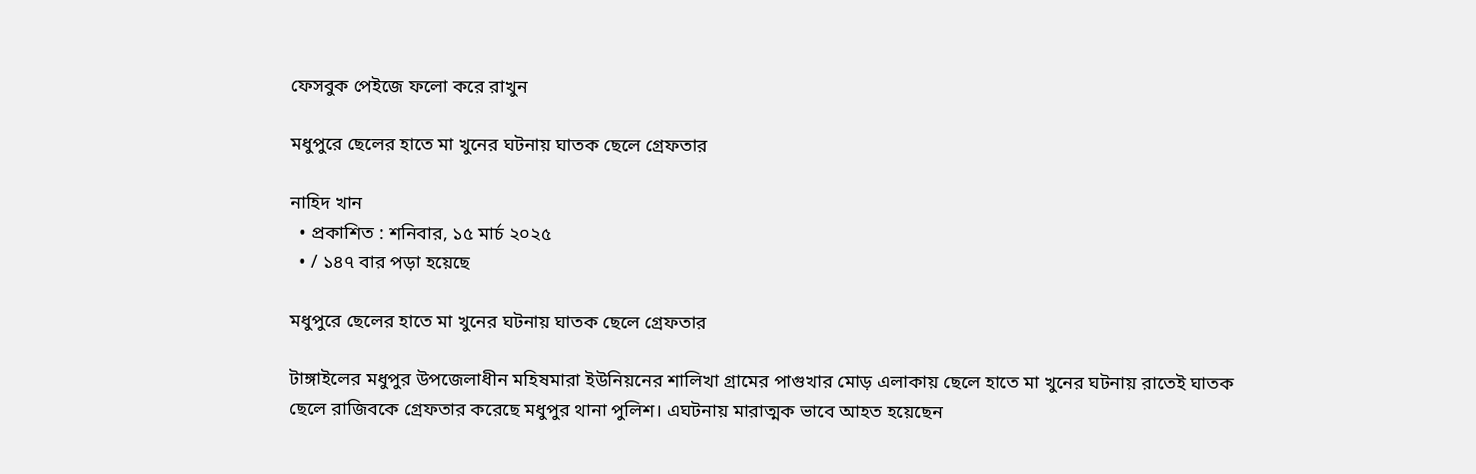ফেসবুক পেইজে ফলো করে রাখুন

মধুপুরে ছেলের হাতে মা খুনের ঘটনায় ঘাতক ছেলে গ্রেফতার

নাহিদ খান
  • প্রকাশিত : শনিবার, ১৫ মার্চ ২০২৫
  • / ১৪৭ বার পড়া হয়েছে

মধুপুরে ছেলের হাতে মা খুনের ঘটনায় ঘাতক ছেলে গ্রেফতার

টাঙ্গাইলের মধুপুর উপজেলাধীন মহিষমারা ইউনিয়নের শালিখা গ্রামের পাগুখার মোড় এলাকায় ছেলে হাতে মা খুনের ঘটনায় রাতেই ঘাতক ছেলে রাজিবকে গ্রেফতার করেছে মধুপুর থানা পুলিশ। এঘটনায় মারাত্মক ভাবে আহত হয়েছেন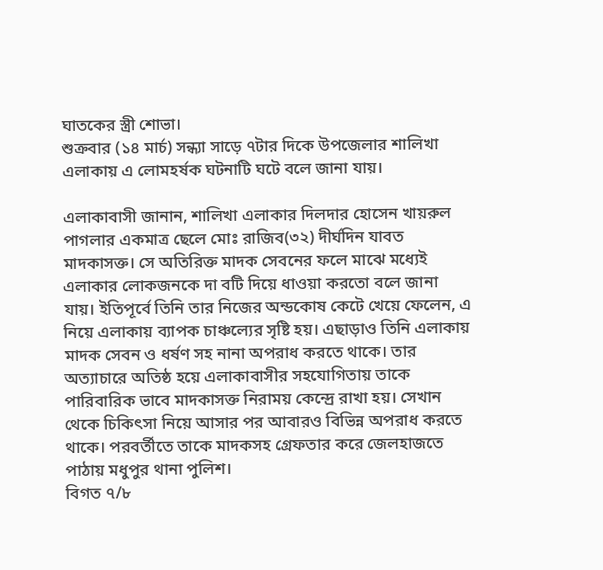ঘাতকের স্ত্রী শোভা।
শুক্রবার (১৪ মার্চ) সন্ধ্যা সাড়ে ৭টার দিকে উপজেলার শালিখা এলাকায় এ লোমহর্ষক ঘটনাটি ঘটে বলে জানা যায়।

এলাকাবাসী জানান, শালিখা এলাকার দিলদার হোসেন খায়রুল পাগলার একমাত্র ছেলে মোঃ রাজিব(৩২) দীর্ঘদিন যাবত মাদকাসক্ত। সে অতিরিক্ত মাদক সেবনের ফলে মাঝে মধ্যেই এলাকার লোকজনকে দা বটি দিয়ে ধাওয়া করতো বলে জানা যায়। ইতিপূর্বে তিনি তার নিজের অন্ডকোষ কেটে খেয়ে ফেলেন, এ নিয়ে এলাকায় ব্যাপক চাঞ্চল্যের সৃষ্টি হয়। এছাড়াও তিনি এলাকায় মাদক সেবন ও ধর্ষণ সহ নানা অপরাধ করতে থাকে। তার অত্যাচারে অতিষ্ঠ হয়ে এলাকাবাসীর সহযোগিতায় তাকে পারিবারিক ভাবে মাদকাসক্ত নিরাময় কেন্দ্রে রাখা হয়। সেখান থেকে চিকিৎসা নিয়ে আসার পর আবারও বিভিন্ন অপরাধ করতে থাকে। পরবর্তীতে তাকে মাদকসহ গ্রেফতার করে জেলহাজতে পাঠায় মধুপুর থানা পুলিশ।
বিগত ৭/৮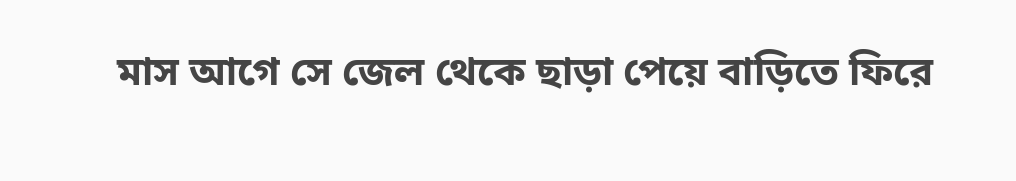মাস আগে সে জেল থেকে ছাড়া পেয়ে বাড়িতে ফিরে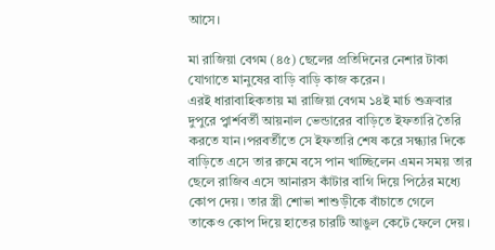আসে।

মা রাজিয়া বেগম (৪৫) ছেলের প্রতিদিনের নেশার টাকা যোগাতে মানুষের বাড়ি বাড়ি কাজ করেন।
এরই ধারাবাহিকতায় মা রাজিয়া বেগম ১৪ই মার্চ শুক্রবার দুপুরে প্বার্শবর্তী আয়নাল ভেন্ডারের বাড়িতে ইফতারি তৈরি করতে যান।পরবর্তীতে সে ইফতারি শেষ করে সন্ধ্যার দিকে বাড়িতে এসে তার রুমে বসে পান খাচ্ছিলেন এমন সময় তার ছেলে রাজিব এসে আনারস কাঁটার বাগি দিয়ে পিঠের মধ্যে কোপ দেয়। তার স্ত্রী শোভা শাশুড়ীকে বাঁচাতে গেলে তাকেও কোপ দিয়ে হাতের চারটি আঙুল কেটে ফেলে দেয়।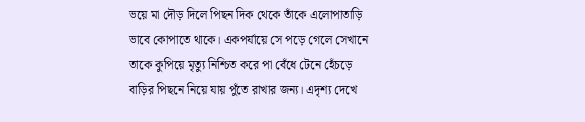ভয়ে মা দৌড় দিলে পিছন দিক থেকে তাঁকে এলোপাতাড়ি ভাবে কোপাতে থাকে। একপর্যায়ে সে পড়ে গেলে সেখানে তাকে কুপিয়ে মৃত্যু নিশ্চিত করে পা বেঁধে টেনে হেঁচড়ে বাড়ির পিছনে নিয়ে যায় পুঁতে রাখার জন্য। এদৃশ্য দেখে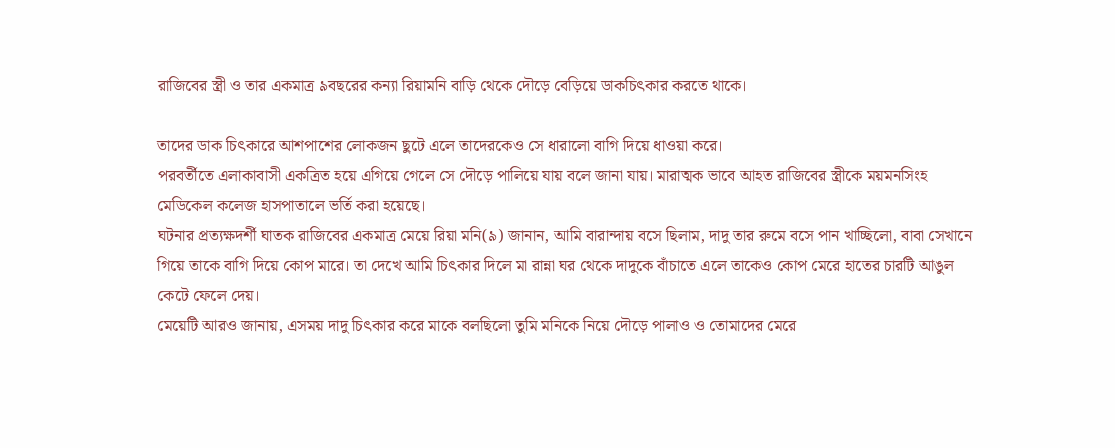রাজিবের স্ত্রী ও তার একমাত্র ৯বছরের কন্যা রিয়ামনি বাড়ি থেকে দৌড়ে বেড়িয়ে ডাকচিৎকার করতে থাকে।

তাদের ডাক চিৎকারে আশপাশের লোকজন ছুটে এলে তাদেরকেও সে ধারালো বাগি দিয়ে ধাওয়া করে।
পরবর্তীতে এলাকাবাসী একত্রিত হয়ে এগিয়ে গেলে সে দৌড়ে পালিয়ে যায় বলে জানা যায়। মারাত্মক ভাবে আহত রাজিবের স্ত্রীকে ময়মনসিংহ মেডিকেল কলেজ হাসপাতালে ভর্তি করা হয়েছে।
ঘটনার প্রত্যক্ষদর্শী ঘাতক রাজিবের একমাত্র মেয়ে রিয়া মনি(৯) জানান, আমি বারান্দায় বসে ছিলাম, দাদু তার রুমে বসে পান খাচ্ছিলো, বাবা সেখানে গিয়ে তাকে বাগি দিয়ে কোপ মারে। তা দেখে আমি চিৎকার দিলে মা রান্না ঘর থেকে দাদুকে বাঁচাতে এলে তাকেও কোপ মেরে হাতের চারটি আঙুল কেটে ফেলে দেয়।
মেয়েটি আরও জানায়, এসময় দাদু চিৎকার করে মাকে বলছিলো তুমি মনিকে নিয়ে দৌড়ে পালাও ও তোমাদের মেরে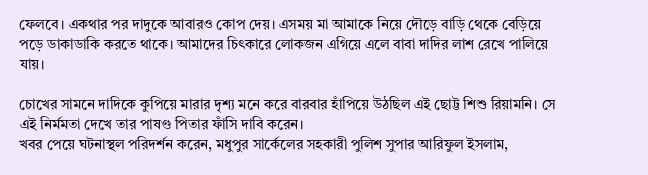ফেলবে। একথার পর দাদুকে আবারও কোপ দেয়। এসময় মা আমাকে নিয়ে দৌড়ে বাড়ি থেকে বেড়িয়ে পড়ে ডাকাডাকি করতে থাকে। আমাদের চিৎকারে লোকজন এগিয়ে এলে বাবা দাদির লাশ রেখে পালিয়ে যায়।

চোখের সামনে দাদিকে কুপিয়ে মারার দৃশ্য মনে করে বারবার হাঁপিয়ে উঠছিল এই ছোট্ট শিশু রিয়ামনি। সে এই নির্মমতা দেখে তার পাষণ্ড পিতার ফাঁসি দাবি করেন।
খবর পেয়ে ঘটনাস্থল পরিদর্শন করেন, মধুপুর সার্কেলের সহকারী পুলিশ সুপার আরিফুল ইসলাম,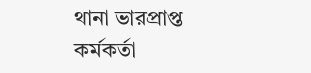থানা ভারপ্রাপ্ত কর্মকর্তা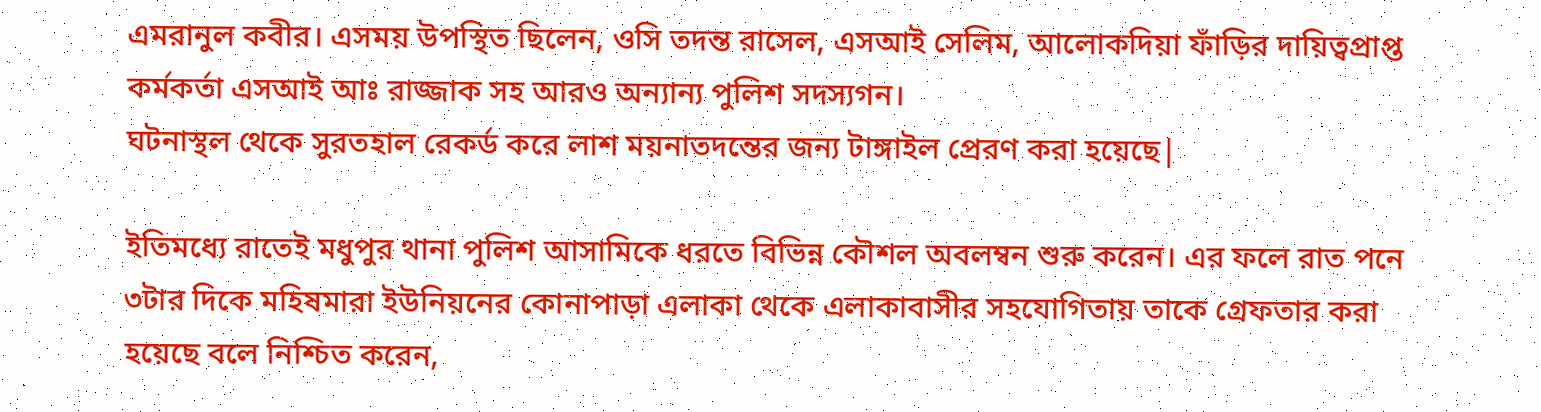এমরানুল কবীর। এসময় উপস্থিত ছিলেন, ওসি তদন্ত রাসেল, এসআই সেলিম, আলোকদিয়া ফাঁড়ির দায়িত্বপ্রাপ্ত কর্মকর্তা এসআই আঃ রাজ্জাক সহ আরও অন্যান্য পুলিশ সদস্যগন।
ঘটনাস্থল থেকে সুরতহাল রেকর্ড করে লাশ ময়নাতদন্তের জন্য টাঙ্গাইল প্রেরণ করা হয়েছে|

ইতিমধ্যে রাতেই মধুপুর থানা পুলিশ আসামিকে ধরতে বিভিন্ন কৌশল অবলম্বন শুরু করেন। এর ফলে রাত পনে ৩টার দিকে মহিষমারা ইউনিয়নের কোনাপাড়া এলাকা থেকে এলাকাবাসীর সহযোগিতায় তাকে গ্রেফতার করা হয়েছে বলে নিশ্চিত করেন,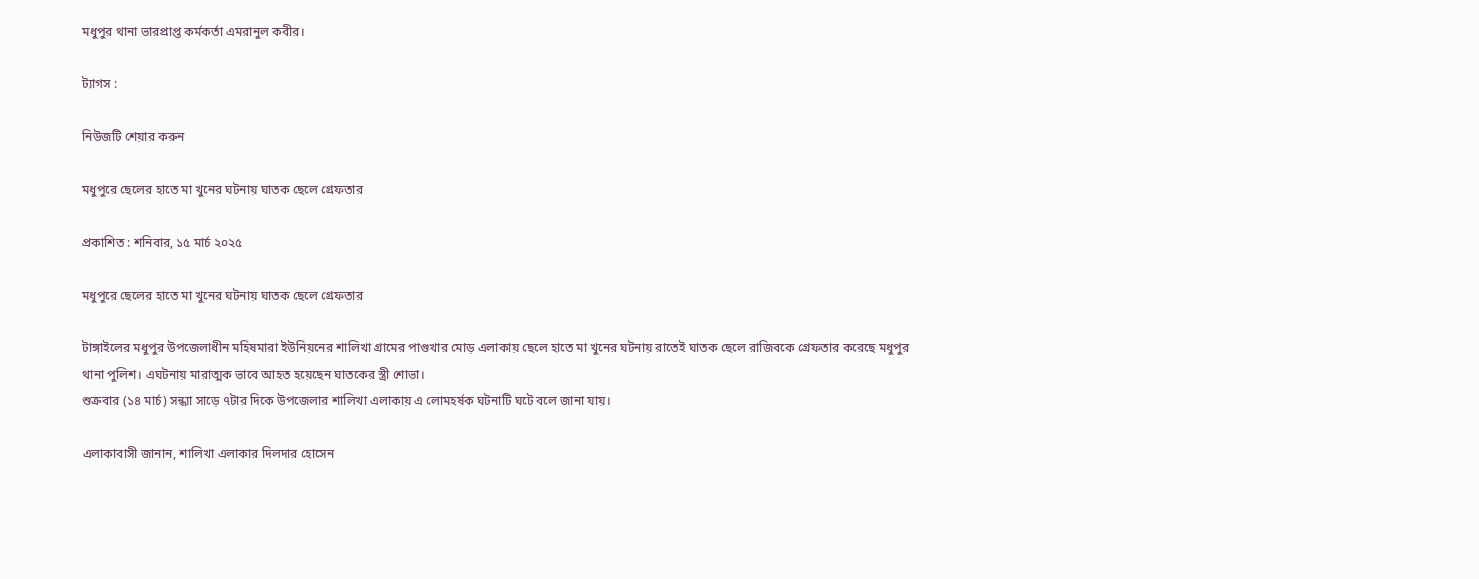মধুপুর থানা ভারপ্রাপ্ত কর্মকর্তা এমরানুল কবীর।

ট্যাগস :

নিউজটি শেয়ার করুন

মধুপুরে ছেলের হাতে মা খুনের ঘটনায় ঘাতক ছেলে গ্রেফতার

প্রকাশিত : শনিবার, ১৫ মার্চ ২০২৫

মধুপুরে ছেলের হাতে মা খুনের ঘটনায় ঘাতক ছেলে গ্রেফতার

টাঙ্গাইলের মধুপুর উপজেলাধীন মহিষমারা ইউনিয়নের শালিখা গ্রামের পাগুখার মোড় এলাকায় ছেলে হাতে মা খুনের ঘটনায় রাতেই ঘাতক ছেলে রাজিবকে গ্রেফতার করেছে মধুপুর থানা পুলিশ। এঘটনায় মারাত্মক ভাবে আহত হয়েছেন ঘাতকের স্ত্রী শোভা।
শুক্রবার (১৪ মার্চ) সন্ধ্যা সাড়ে ৭টার দিকে উপজেলার শালিখা এলাকায় এ লোমহর্ষক ঘটনাটি ঘটে বলে জানা যায়।

এলাকাবাসী জানান, শালিখা এলাকার দিলদার হোসেন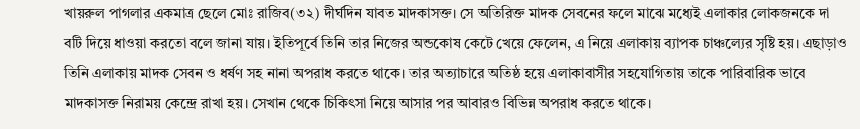খায়রুল পাগলার একমাত্র ছেলে মোঃ রাজিব(৩২) দীর্ঘদিন যাবত মাদকাসক্ত। সে অতিরিক্ত মাদক সেবনের ফলে মাঝে মধ্যেই এলাকার লোকজনকে দা বটি দিয়ে ধাওয়া করতো বলে জানা যায়। ইতিপূর্বে তিনি তার নিজের অন্ডকোষ কেটে খেয়ে ফেলেন, এ নিয়ে এলাকায় ব্যাপক চাঞ্চল্যের সৃষ্টি হয়। এছাড়াও তিনি এলাকায় মাদক সেবন ও ধর্ষণ সহ নানা অপরাধ করতে থাকে। তার অত্যাচারে অতিষ্ঠ হয়ে এলাকাবাসীর সহযোগিতায় তাকে পারিবারিক ভাবে মাদকাসক্ত নিরাময় কেন্দ্রে রাখা হয়। সেখান থেকে চিকিৎসা নিয়ে আসার পর আবারও বিভিন্ন অপরাধ করতে থাকে।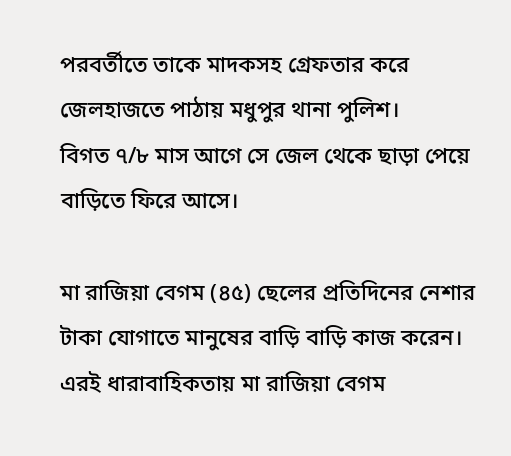পরবর্তীতে তাকে মাদকসহ গ্রেফতার করে জেলহাজতে পাঠায় মধুপুর থানা পুলিশ।
বিগত ৭/৮ মাস আগে সে জেল থেকে ছাড়া পেয়ে বাড়িতে ফিরে আসে।

মা রাজিয়া বেগম (৪৫) ছেলের প্রতিদিনের নেশার টাকা যোগাতে মানুষের বাড়ি বাড়ি কাজ করেন।
এরই ধারাবাহিকতায় মা রাজিয়া বেগম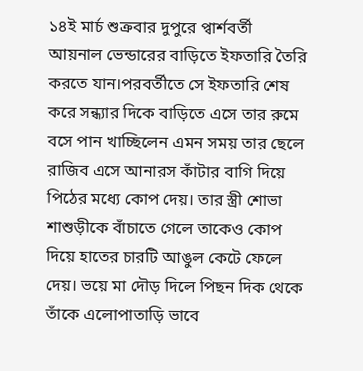১৪ই মার্চ শুক্রবার দুপুরে প্বার্শবর্তী আয়নাল ভেন্ডারের বাড়িতে ইফতারি তৈরি করতে যান।পরবর্তীতে সে ইফতারি শেষ করে সন্ধ্যার দিকে বাড়িতে এসে তার রুমে বসে পান খাচ্ছিলেন এমন সময় তার ছেলে রাজিব এসে আনারস কাঁটার বাগি দিয়ে পিঠের মধ্যে কোপ দেয়। তার স্ত্রী শোভা শাশুড়ীকে বাঁচাতে গেলে তাকেও কোপ দিয়ে হাতের চারটি আঙুল কেটে ফেলে দেয়। ভয়ে মা দৌড় দিলে পিছন দিক থেকে তাঁকে এলোপাতাড়ি ভাবে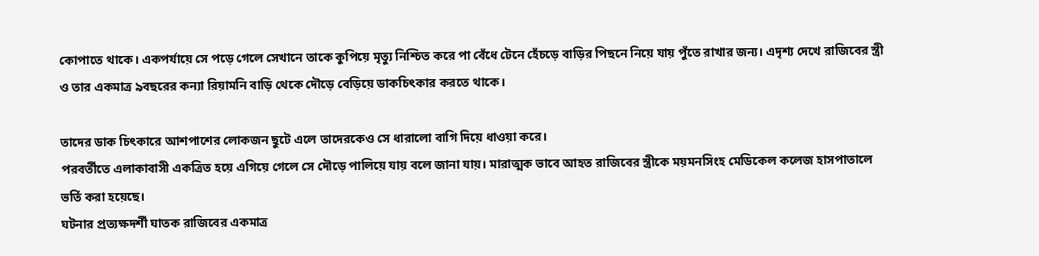কোপাতে থাকে। একপর্যায়ে সে পড়ে গেলে সেখানে তাকে কুপিয়ে মৃত্যু নিশ্চিত করে পা বেঁধে টেনে হেঁচড়ে বাড়ির পিছনে নিয়ে যায় পুঁতে রাখার জন্য। এদৃশ্য দেখে রাজিবের স্ত্রী ও তার একমাত্র ৯বছরের কন্যা রিয়ামনি বাড়ি থেকে দৌড়ে বেড়িয়ে ডাকচিৎকার করতে থাকে।

তাদের ডাক চিৎকারে আশপাশের লোকজন ছুটে এলে তাদেরকেও সে ধারালো বাগি দিয়ে ধাওয়া করে।
পরবর্তীতে এলাকাবাসী একত্রিত হয়ে এগিয়ে গেলে সে দৌড়ে পালিয়ে যায় বলে জানা যায়। মারাত্মক ভাবে আহত রাজিবের স্ত্রীকে ময়মনসিংহ মেডিকেল কলেজ হাসপাতালে ভর্তি করা হয়েছে।
ঘটনার প্রত্যক্ষদর্শী ঘাতক রাজিবের একমাত্র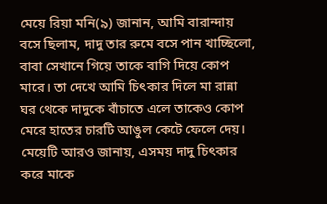মেয়ে রিয়া মনি(৯) জানান, আমি বারান্দায় বসে ছিলাম, দাদু তার রুমে বসে পান খাচ্ছিলো, বাবা সেখানে গিয়ে তাকে বাগি দিয়ে কোপ মারে। তা দেখে আমি চিৎকার দিলে মা রান্না ঘর থেকে দাদুকে বাঁচাতে এলে তাকেও কোপ মেরে হাতের চারটি আঙুল কেটে ফেলে দেয়।
মেয়েটি আরও জানায়, এসময় দাদু চিৎকার করে মাকে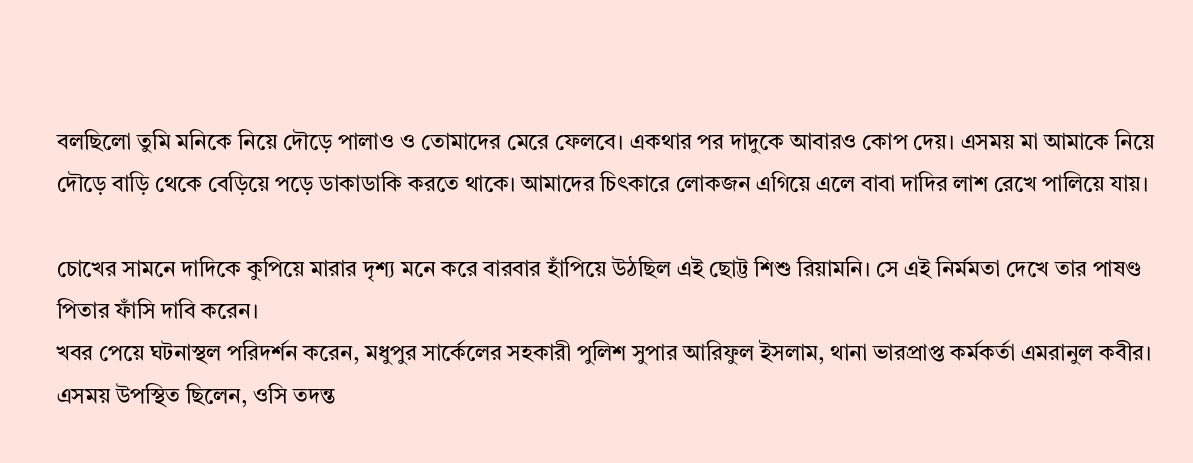বলছিলো তুমি মনিকে নিয়ে দৌড়ে পালাও ও তোমাদের মেরে ফেলবে। একথার পর দাদুকে আবারও কোপ দেয়। এসময় মা আমাকে নিয়ে দৌড়ে বাড়ি থেকে বেড়িয়ে পড়ে ডাকাডাকি করতে থাকে। আমাদের চিৎকারে লোকজন এগিয়ে এলে বাবা দাদির লাশ রেখে পালিয়ে যায়।

চোখের সামনে দাদিকে কুপিয়ে মারার দৃশ্য মনে করে বারবার হাঁপিয়ে উঠছিল এই ছোট্ট শিশু রিয়ামনি। সে এই নির্মমতা দেখে তার পাষণ্ড পিতার ফাঁসি দাবি করেন।
খবর পেয়ে ঘটনাস্থল পরিদর্শন করেন, মধুপুর সার্কেলের সহকারী পুলিশ সুপার আরিফুল ইসলাম, থানা ভারপ্রাপ্ত কর্মকর্তা এমরানুল কবীর। এসময় উপস্থিত ছিলেন, ওসি তদন্ত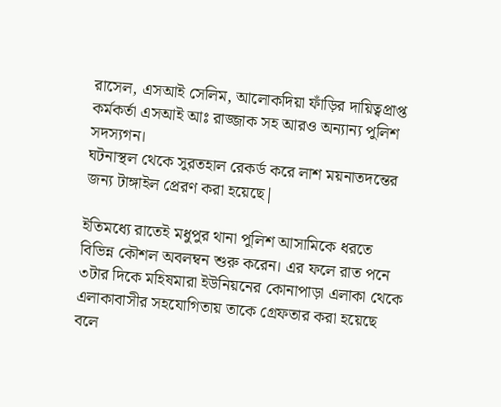রাসেল, এসআই সেলিম, আলোকদিয়া ফাঁড়ির দায়িত্বপ্রাপ্ত কর্মকর্তা এসআই আঃ রাজ্জাক সহ আরও অন্যান্য পুলিশ সদস্যগন।
ঘটনাস্থল থেকে সুরতহাল রেকর্ড করে লাশ ময়নাতদন্তের জন্য টাঙ্গাইল প্রেরণ করা হয়েছে|

ইতিমধ্যে রাতেই মধুপুর থানা পুলিশ আসামিকে ধরতে বিভিন্ন কৌশল অবলম্বন শুরু করেন। এর ফলে রাত পনে ৩টার দিকে মহিষমারা ইউনিয়নের কোনাপাড়া এলাকা থেকে এলাকাবাসীর সহযোগিতায় তাকে গ্রেফতার করা হয়েছে বলে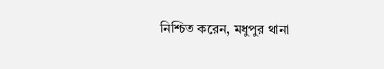নিশ্চিত করেন, মধুপুর থানা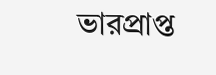ভারপ্রাপ্ত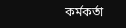কর্মকর্তা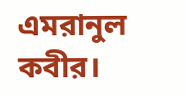এমরানুল কবীর।